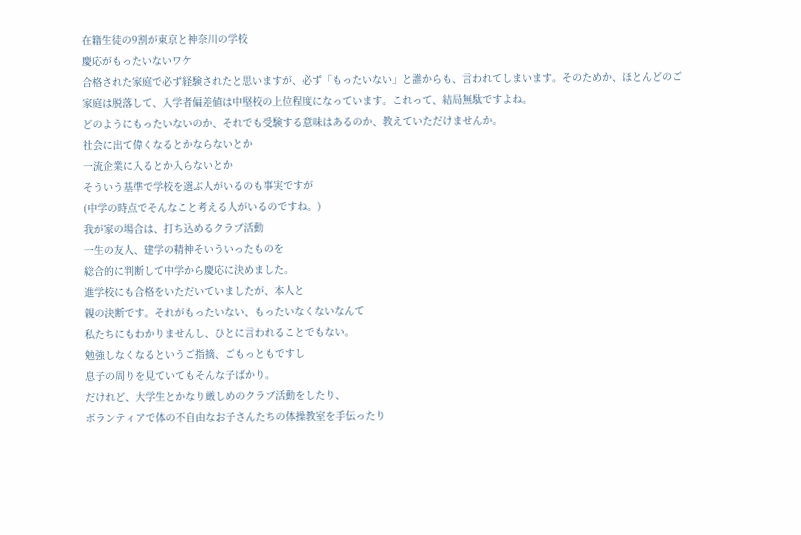在籍生徒の9割が東京と神奈川の学校
慶応がもったいないワケ
合格された家庭で必ず経験されたと思いますが、必ず「もったいない」と誰からも、言われてしまいます。そのためか、ほとんどのご家庭は脱落して、入学者偏差値は中堅校の上位程度になっています。これって、結局無駄ですよね。
どのようにもったいないのか、それでも受験する意味はあるのか、教えていただけませんか。
社会に出て偉くなるとかならないとか
一流企業に入るとか入らないとか
そういう基準で学校を選ぶ人がいるのも事実ですが
(中学の時点でそんなこと考える人がいるのですね。)
我が家の場合は、打ち込めるクラブ活動
一生の友人、建学の精神そいういったものを
総合的に判断して中学から慶応に決めました。
進学校にも合格をいただいていましたが、本人と
親の決断です。それがもったいない、もったいなくないなんて
私たちにもわかりませんし、ひとに言われることでもない。
勉強しなくなるというご指摘、ごもっともですし
息子の周りを見ていてもそんな子ばかり。
だけれど、大学生とかなり厳しめのクラブ活動をしたり、
ボランティアで体の不自由なお子さんたちの体操教室を手伝ったり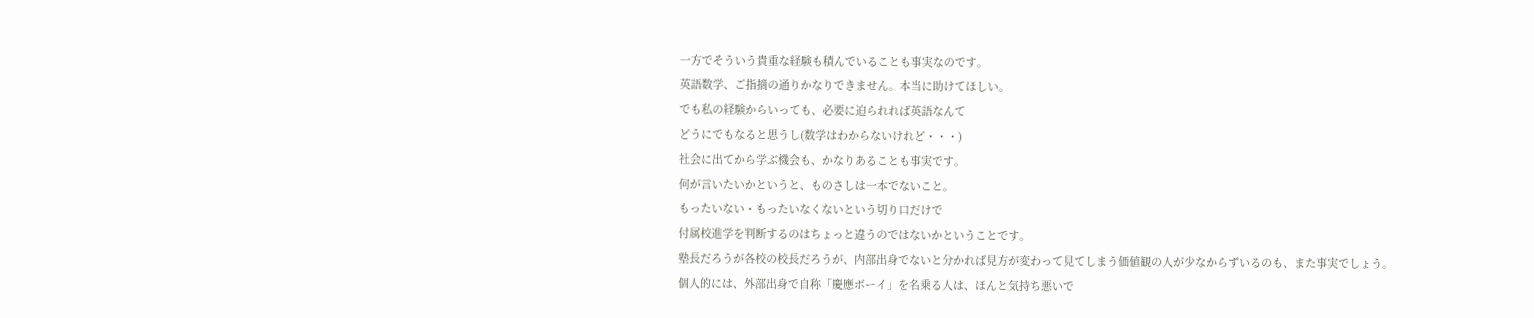一方でそういう貴重な経験も積んでいることも事実なのです。
英語数学、ご指摘の通りかなりできません。本当に助けてほしい。
でも私の経験からいっても、必要に迫られれば英語なんて
どうにでもなると思うし(数学はわからないけれど・・・)
社会に出てから学ぶ機会も、かなりあることも事実です。
何が言いたいかというと、ものさしは一本でないこと。
もったいない・もったいなくないという切り口だけで
付属校進学を判断するのはちょっと違うのではないかということです。
塾長だろうが各校の校長だろうが、内部出身でないと分かれば見方が変わって見てしまう価値観の人が少なからずいるのも、また事実でしょう。
個人的には、外部出身で自称「慶應ボーイ」を名乗る人は、ほんと気持ち悪いで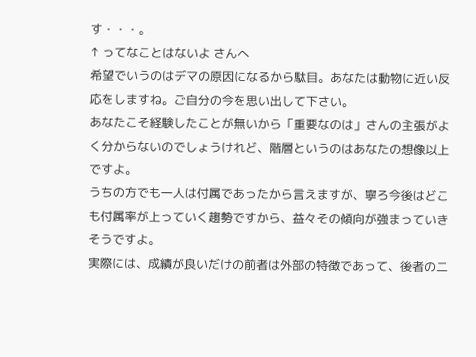す・・・。
↑ ってなことはないよ さんへ
希望でいうのはデマの原因になるから駄目。あなたは動物に近い反応をしますね。ご自分の今を思い出して下さい。
あなたこそ経験したことが無いから「重要なのは」さんの主張がよく分からないのでしょうけれど、階層というのはあなたの想像以上ですよ。
うちの方でも一人は付属であったから言えますが、寧ろ今後はどこも付属率が上っていく趨勢ですから、益々その傾向が強まっていきそうですよ。
実際には、成績が良いだけの前者は外部の特徴であって、後者の二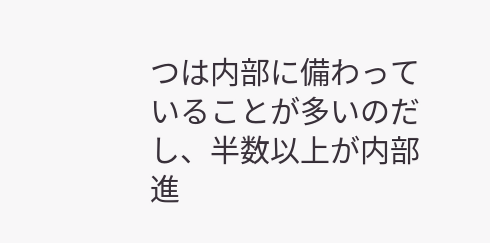つは内部に備わっていることが多いのだし、半数以上が内部進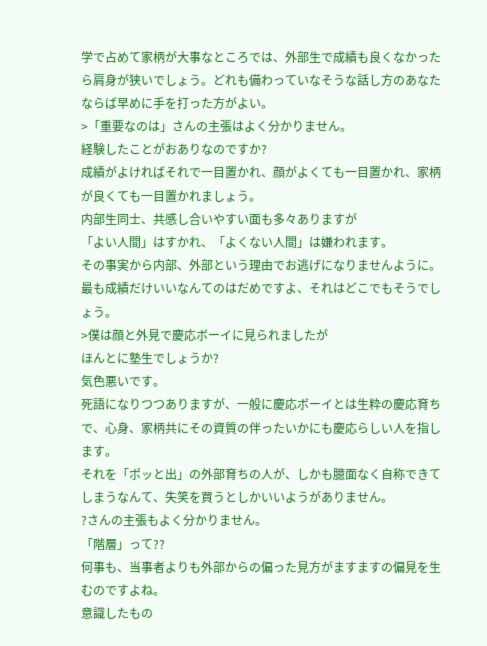学で占めて家柄が大事なところでは、外部生で成績も良くなかったら肩身が狭いでしょう。どれも備わっていなそうな話し方のあなたならば早めに手を打った方がよい。
>「重要なのは」さんの主張はよく分かりません。
経験したことがおありなのですか?
成績がよければそれで一目置かれ、顔がよくても一目置かれ、家柄が良くても一目置かれましょう。
内部生同士、共感し合いやすい面も多々ありますが
「よい人間」はすかれ、「よくない人間」は嫌われます。
その事実から内部、外部という理由でお逃げになりませんように。
最も成績だけいいなんてのはだめですよ、それはどこでもそうでしょう。
>僕は顔と外見で慶応ボーイに見られましたが
ほんとに塾生でしょうか?
気色悪いです。
死語になりつつありますが、一般に慶応ボーイとは生粋の慶応育ちで、心身、家柄共にその資質の伴ったいかにも慶応らしい人を指します。
それを「ポッと出」の外部育ちの人が、しかも臆面なく自称できてしまうなんて、失笑を買うとしかいいようがありません。
?さんの主張もよく分かりません。
「階層」って??
何事も、当事者よりも外部からの偏った見方がますますの偏見を生むのですよね。
意識したもの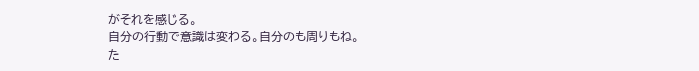がそれを感じる。
自分の行動で意識は変わる。自分のも周りもね。
た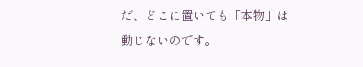だ、どこに置いても「本物」は動じないのです。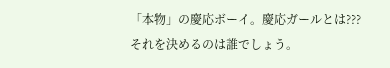「本物」の慶応ボーイ。慶応ガールとは???
それを決めるのは誰でしょう。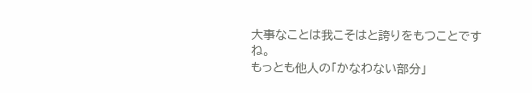大事なことは我こそはと誇りをもつことですね。
もっとも他人の「かなわない部分」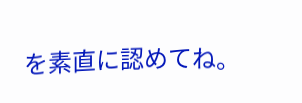を素直に認めてね。